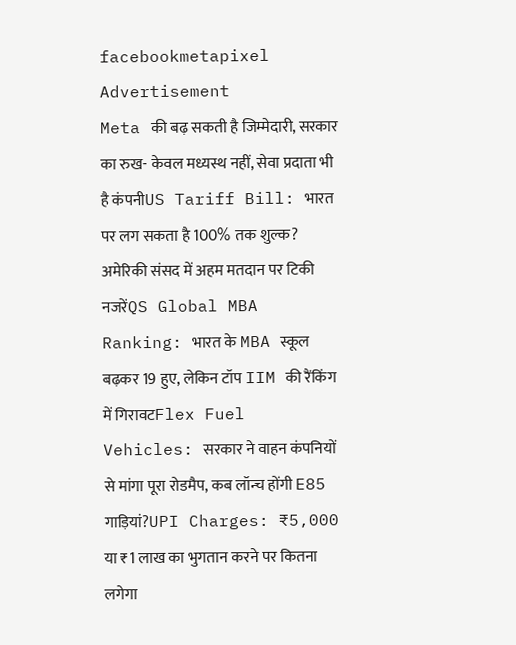facebookmetapixel
Advertisement
Meta की बढ़ सकती है जिम्मेदारी, सरकार का रुख- केवल मध्यस्थ नहीं, सेवा प्रदाता भी है कंपनीUS Tariff Bill: भारत पर लग सकता है 100% तक शुल्क? अमेरिकी संसद में अहम मतदान पर टिकी नजरेंQS Global MBA Ranking: भारत के MBA स्कूल बढ़कर 19 हुए, लेकिन टॉप IIM की रैंकिंग में गिरावटFlex Fuel Vehicles: सरकार ने वाहन कंपनियों से मांगा पूरा रोडमैप, कब लॉन्च होंगी E85 गाड़ियां?UPI Charges: ₹5,000 या ₹1 लाख का भुगतान करने पर कितना लगेगा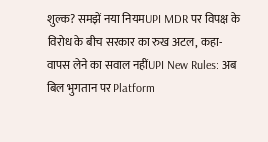शुल्क? समझें नया नियमUPI MDR पर विपक्ष के विरोध के बीच सरकार का रुख अटल, कहा- वापस लेने का सवाल नहींUPI New Rules: अब बिल भुगतान पर Platform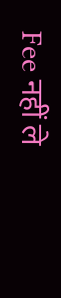Fee नहीं ले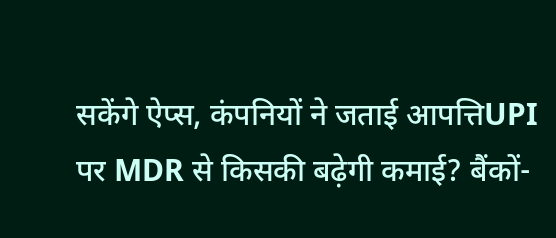सकेंगे ऐप्स, कंपनियों ने जताई आपत्तिUPI पर MDR से किसकी बढ़ेगी कमाई? बैंकों-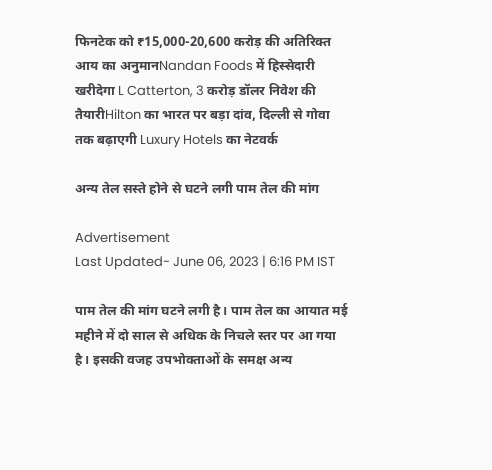फिनटेक को ₹15,000-20,600 करोड़ की अतिरिक्त आय का अनुमानNandan Foods में हिस्सेदारी खरीदेगा L Catterton, 3 करोड़ डॉलर निवेश की तैयारीHilton का भारत पर बड़ा दांव, दिल्ली से गोवा तक बढ़ाएगी Luxury Hotels का नेटवर्क

अन्य तेल सस्ते होने से घटने लगी पाम तेल की मांग

Advertisement
Last Updated- June 06, 2023 | 6:16 PM IST

पाम तेल की मांग घटने लगी है। पाम तेल का आयात मई महीने में दो साल से अधिक के निचले स्तर पर आ गया है। इसकी वजह उपभोक्ताओं के समक्ष अन्य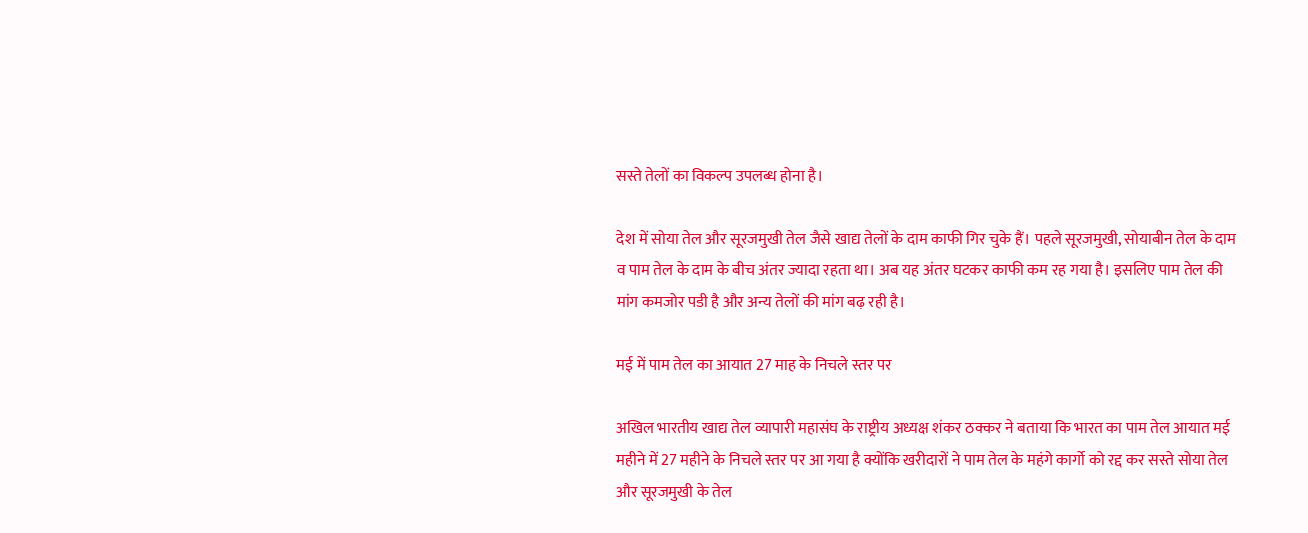सस्ते तेलों का विकल्प उपलब्ध होना है।

देश में सोया तेल और सूरजमुखी तेल जैसे खाद्य तेलों के दाम काफी गिर चुके हैं। पहले सूरजमुखी, सोयाबीन तेल के दाम व पाम तेल के दाम के बीच अंतर ज्यादा रहता था। अब यह अंतर घटकर काफी कम रह गया है। इसलिए पाम तेल की मांग कमजोर पडी है और अन्य तेलों की मांग बढ़ रही है।

मई में पाम तेल का आयात 27 माह के निचले स्तर पर

अखिल भारतीय खाद्य तेल व्यापारी महासंघ के राष्ट्रीय अध्यक्ष शंकर ठक्कर ने बताया कि भारत का पाम तेल आयात मई महीने में 27 महीने के निचले स्तर पर आ गया है क्योंकि खरीदारों ने पाम तेल के महंगे कार्गो को रद्द कर सस्ते सोया तेल और सूरजमुखी के तेल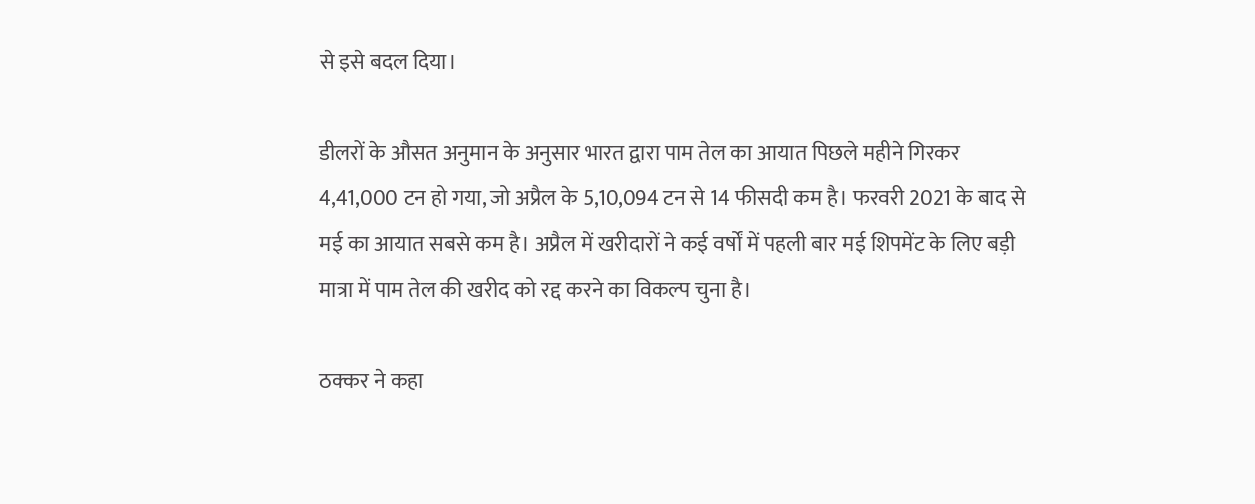से इसे बदल दिया।

डीलरों के औसत अनुमान के अनुसार भारत द्वारा पाम तेल का आयात पिछले महीने गिरकर 4,41,000 टन हो गया, जो अप्रैल के 5,10,094 टन से 14 फीसदी कम है। फरवरी 2021 के बाद से मई का आयात सबसे कम है। अप्रैल में खरीदारों ने कई वर्षों में पहली बार मई शिपमेंट के लिए बड़ी मात्रा में पाम तेल की खरीद को रद्द करने का विकल्प चुना है।

ठक्कर ने कहा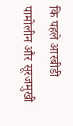कि पहले आरबीडी पामोलीन और सूरजमुखी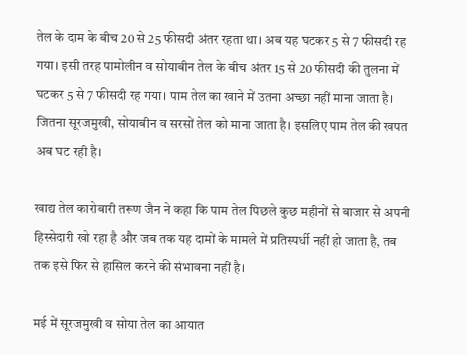तेल के दाम के बीच 20 से 25 फीसदी अंतर रहता था। अब यह घटकर 5 से 7 फीसदी रह गया। इसी तरह पामोलीन व सोयाबीन तेल के बीच अंतर 15 से 20 फीसदी की तुलना में घटकर 5 से 7 फीसदी रह गया। पाम तेल का खाने में उतना अच्छा नहीं माना जाता है। जितना सूरजमुखी, सोयाबीन व सरसों तेल को माना जाता है। इसलिए पाम तेल की खपत अब घट रही है।

खाद्य तेल कारोबारी तरूण जैन ने कहा कि पाम तेल पिछले कुछ महीनों से बाजार से अपनी हिस्सेदारी खो रहा है और जब तक यह दामों के मामले में प्रतिस्पर्धी नहीं हो जाता है, तब तक इसे फिर से हासिल करने की संभावना नहीं है।

मई में सूरजमुखी व सोया तेल का आयात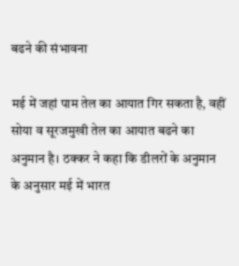बढने की संभावना

मई में जहां पाम तेल का आयात गिर सकता है, वहीं सोया व सूरजमुखी तेल का आयात बढने का अनुमान है। ठक्कर ने कहा कि डीलरों के अनुमान के अनुसार मई में भारत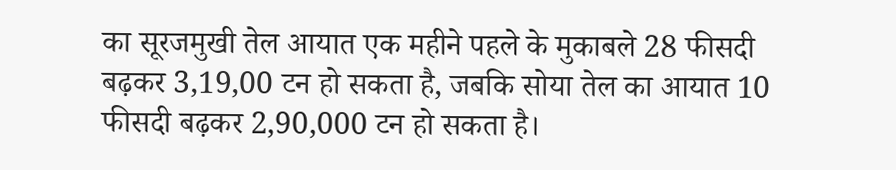का सूरजमुखी तेल आयात एक महीने पहले के मुकाबले 28 फीसदी बढ़कर 3,19,00 टन हो सकता है, जबकि सोया तेल का आयात 10 फीसदी बढ़कर 2,90,000 टन हो सकता है।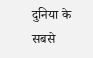दुनिया के सबसे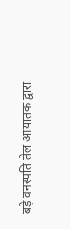बड़े वनस्पति तेल आयातक द्वारा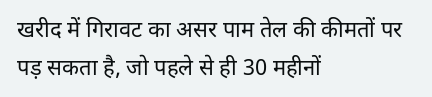खरीद में गिरावट का असर पाम तेल की कीमतों पर पड़ सकता है, जो पहले से ही 30 महीनों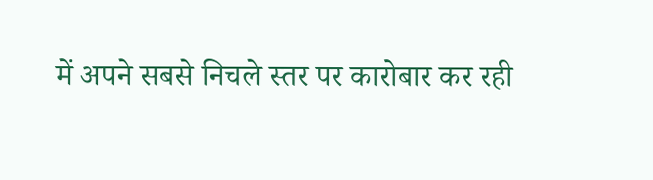में अपने सबसे निचले स्तर पर कारोबार कर रही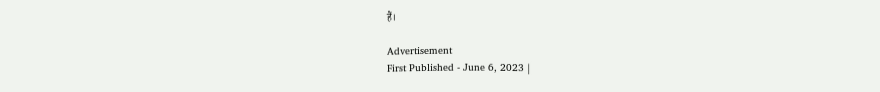हैं।

Advertisement
First Published - June 6, 2023 |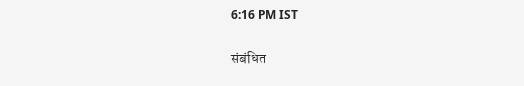6:16 PM IST

संबंधित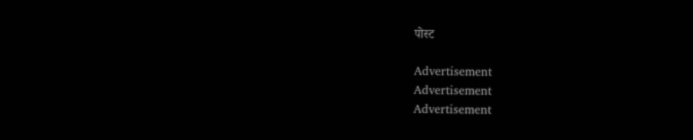पोस्ट

Advertisement
Advertisement
Advertisement